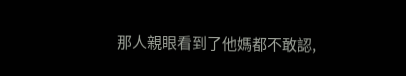那人親眼看到了他媽都不敢認,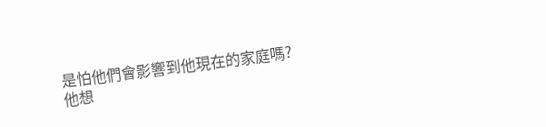是怕他們會影響到他現在的家庭嗎?
他想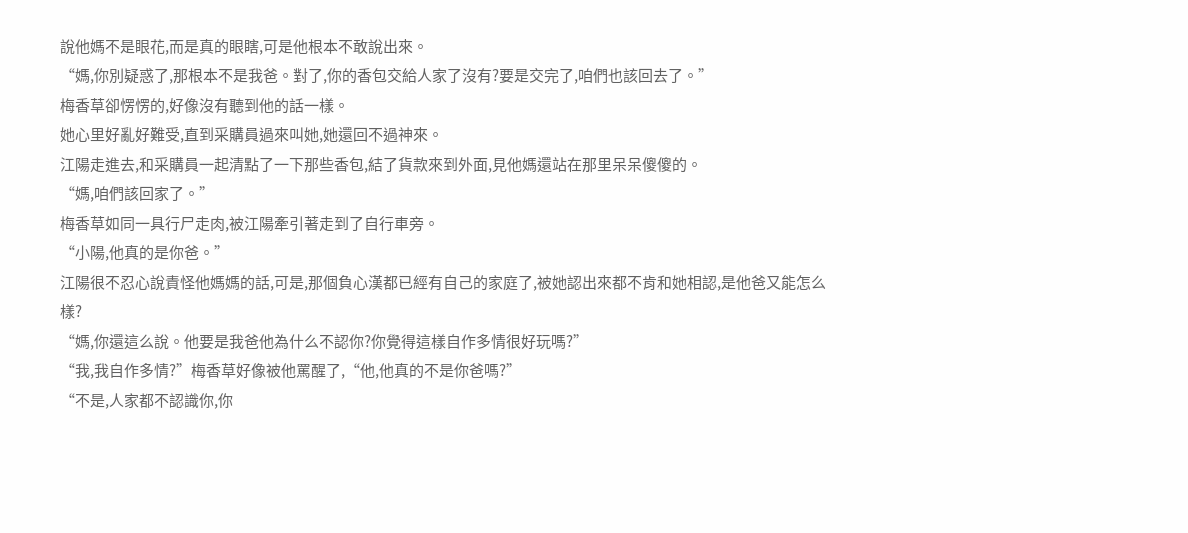說他媽不是眼花,而是真的眼瞎,可是他根本不敢說出來。
“媽,你別疑惑了,那根本不是我爸。對了,你的香包交給人家了沒有?要是交完了,咱們也該回去了。”
梅香草卻愣愣的,好像沒有聽到他的話一樣。
她心里好亂好難受,直到采購員過來叫她,她還回不過神來。
江陽走進去,和采購員一起清點了一下那些香包,結了貨款來到外面,見他媽還站在那里呆呆傻傻的。
“媽,咱們該回家了。”
梅香草如同一具行尸走肉,被江陽牽引著走到了自行車旁。
“小陽,他真的是你爸。”
江陽很不忍心說責怪他媽媽的話,可是,那個負心漢都已經有自己的家庭了,被她認出來都不肯和她相認,是他爸又能怎么樣?
“媽,你還這么說。他要是我爸他為什么不認你?你覺得這樣自作多情很好玩嗎?”
“我,我自作多情?”梅香草好像被他罵醒了,“他,他真的不是你爸嗎?”
“不是,人家都不認識你,你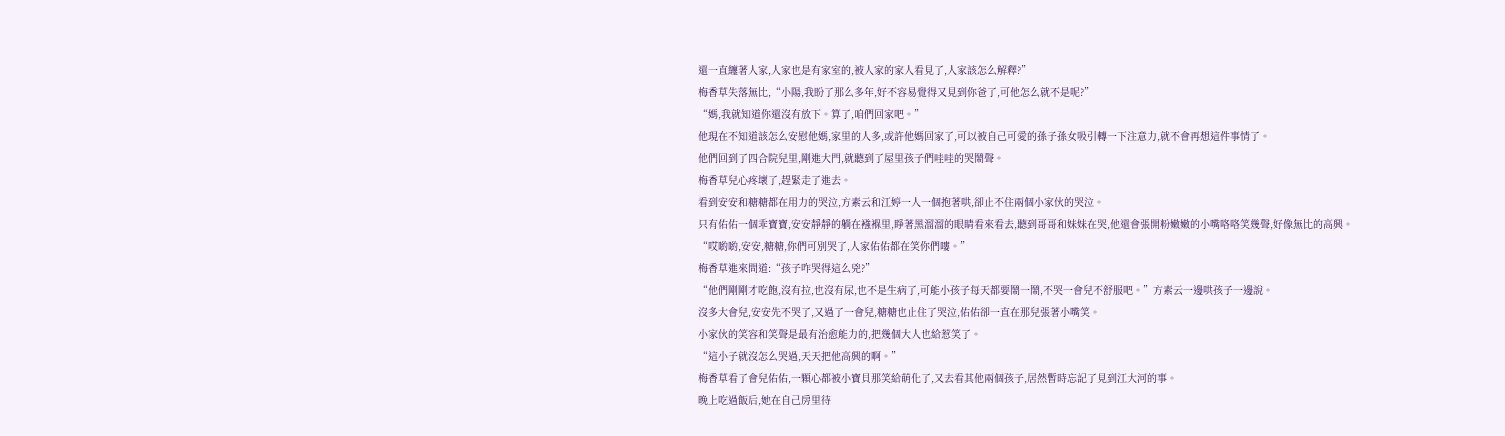還一直纏著人家,人家也是有家室的,被人家的家人看見了,人家該怎么解釋?”
梅香草失落無比,“小陽,我盼了那么多年,好不容易覺得又見到你爸了,可他怎么就不是呢?”
“媽,我就知道你還沒有放下。算了,咱們回家吧。”
他現在不知道該怎么安慰他媽,家里的人多,或許他媽回家了,可以被自己可愛的孫子孫女吸引轉一下注意力,就不會再想這件事情了。
他們回到了四合院兒里,剛進大門,就聽到了屋里孩子們哇哇的哭鬧聲。
梅香草兒心疼壞了,趕緊走了進去。
看到安安和糖糖都在用力的哭泣,方素云和江婷一人一個抱著哄,卻止不住兩個小家伙的哭泣。
只有佑佑一個乖寶寶,安安靜靜的躺在襁褓里,睜著黑溜溜的眼睛看來看去,聽到哥哥和妹妹在哭,他還會張開粉嫩嫩的小嘴咯咯笑幾聲,好像無比的高興。
“哎喲喲,安安,糖糖,你們可別哭了,人家佑佑都在笑你們嘍。”
梅香草進來問道:“孩子咋哭得這么兇?”
“他們剛剛才吃飽,沒有拉,也沒有尿,也不是生病了,可能小孩子每天都要鬧一鬧,不哭一會兒不舒服吧。”方素云一邊哄孩子一邊說。
沒多大會兒,安安先不哭了,又過了一會兒,糖糖也止住了哭泣,佑佑卻一直在那兒張著小嘴笑。
小家伙的笑容和笑聲是最有治愈能力的,把幾個大人也給惹笑了。
“這小子就沒怎么哭過,天天把他高興的啊。”
梅香草看了會兒佑佑,一顆心都被小寶貝那笑給萌化了,又去看其他兩個孩子,居然暫時忘記了見到江大河的事。
晚上吃過飯后,她在自己房里待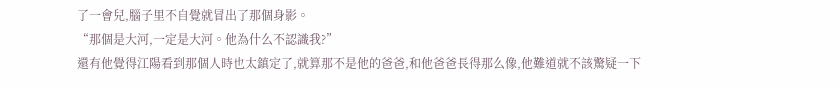了一會兒,腦子里不自覺就冒出了那個身影。
“那個是大河,一定是大河。他為什么不認識我?”
還有他覺得江陽看到那個人時也太鎮定了,就算那不是他的爸爸,和他爸爸長得那么像,他難道就不該驚疑一下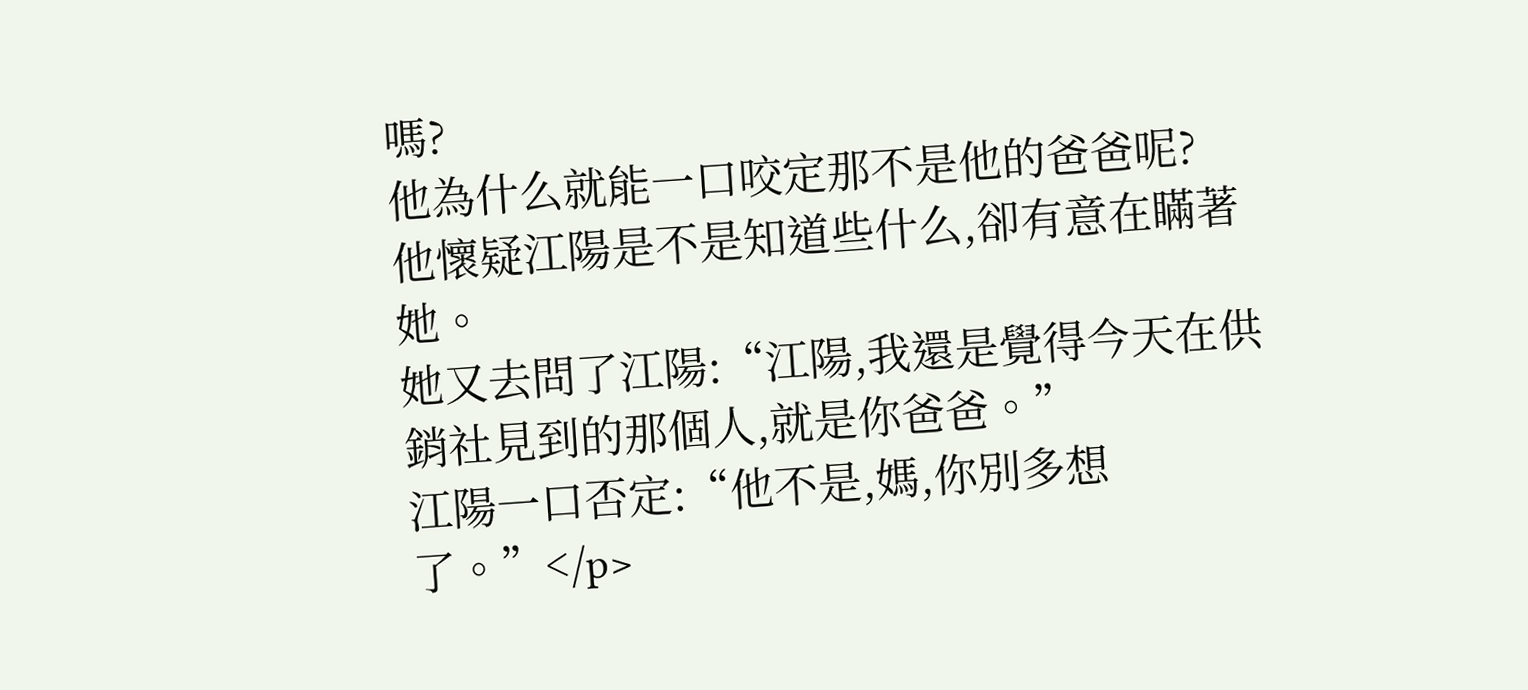嗎?
他為什么就能一口咬定那不是他的爸爸呢?
他懷疑江陽是不是知道些什么,卻有意在瞞著她。
她又去問了江陽:“江陽,我還是覺得今天在供銷社見到的那個人,就是你爸爸。”
江陽一口否定:“他不是,媽,你別多想了。”</p>